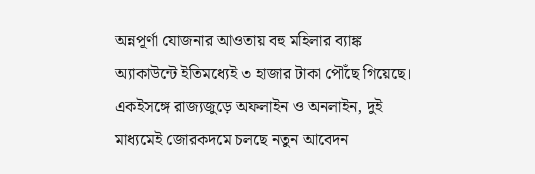অন্নপূর্ণা যোজনার আওতায় বহু মহিলার ব্যাঙ্ক অ্যাকাউন্টে ইতিমধ্যেই ৩ হাজার টাকা পৌঁছে গিয়েছে। একইসঙ্গে রাজ্যজুড়ে অফলাইন ও অনলাইন, দুই মাধ্যমেই জোরকদমে চলছে নতুন আবেদন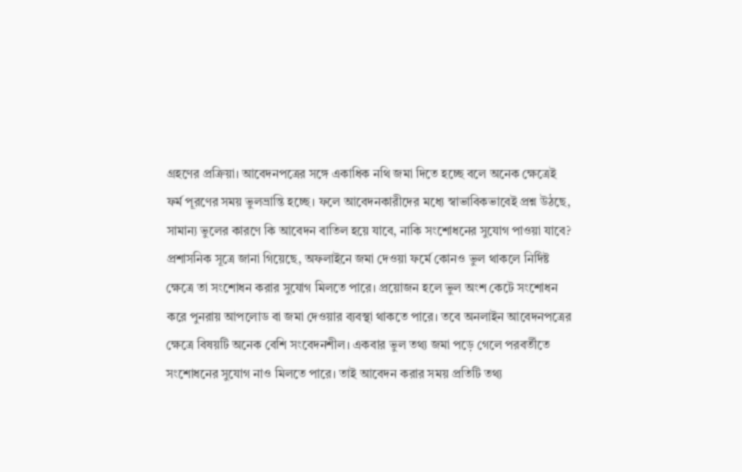গ্রহণের প্রক্রিয়া। আবেদনপত্রের সঙ্গে একাধিক নথি জমা দিতে হচ্ছে বলে অনেক ক্ষেত্রেই ফর্ম পূরণের সময় ভুলভ্রান্তি হচ্ছে। ফলে আবেদনকারীদের মধ্যে স্বাভাবিকভাবেই প্রশ্ন উঠছে, সামান্য ভুলের কারণে কি আবেদন বাতিল হয়ে যাবে, নাকি সংশোধনের সুযোগ পাওয়া যাবে?
প্রশাসনিক সূত্রে জানা গিয়েছে, অফলাইনে জমা দেওয়া ফর্মে কোনও ভুল থাকলে নির্দিষ্ট ক্ষেত্রে তা সংশোধন করার সুযোগ মিলতে পারে। প্রয়োজন হলে ভুল অংশ কেটে সংশোধন করে পুনরায় আপলোড বা জমা দেওয়ার ব্যবস্থা থাকতে পারে। তবে অনলাইন আবেদনপত্রের ক্ষেত্রে বিষয়টি অনেক বেশি সংবেদনশীল। একবার ভুল তথ্য জমা পড়ে গেলে পরবর্তীতে সংশোধনের সুযোগ নাও মিলতে পারে। তাই আবেদন করার সময় প্রতিটি তথ্য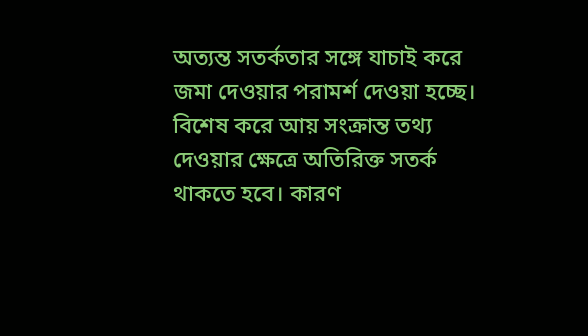অত্যন্ত সতর্কতার সঙ্গে যাচাই করে জমা দেওয়ার পরামর্শ দেওয়া হচ্ছে।
বিশেষ করে আয় সংক্রান্ত তথ্য দেওয়ার ক্ষেত্রে অতিরিক্ত সতর্ক থাকতে হবে। কারণ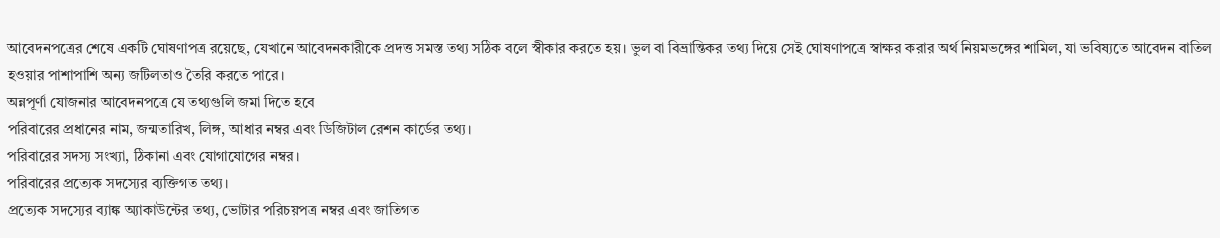আবেদনপত্রের শেষে একটি ঘোষণাপত্র রয়েছে, যেখানে আবেদনকারীকে প্রদত্ত সমস্ত তথ্য সঠিক বলে স্বীকার করতে হয়। ভুল বা বিভ্রান্তিকর তথ্য দিয়ে সেই ঘোষণাপত্রে স্বাক্ষর করার অর্থ নিয়মভঙ্গের শামিল, যা ভবিষ্যতে আবেদন বাতিল হওয়ার পাশাপাশি অন্য জটিলতাও তৈরি করতে পারে।
অন্নপূর্ণা যোজনার আবেদনপত্রে যে তথ্যগুলি জমা দিতে হবে
পরিবারের প্রধানের নাম, জন্মতারিখ, লিঙ্গ, আধার নম্বর এবং ডিজিটাল রেশন কার্ডের তথ্য।
পরিবারের সদস্য সংখ্যা, ঠিকানা এবং যোগাযোগের নম্বর।
পরিবারের প্রত্যেক সদস্যের ব্যক্তিগত তথ্য।
প্রত্যেক সদস্যের ব্যাঙ্ক অ্যাকাউন্টের তথ্য, ভোটার পরিচয়পত্র নম্বর এবং জাতিগত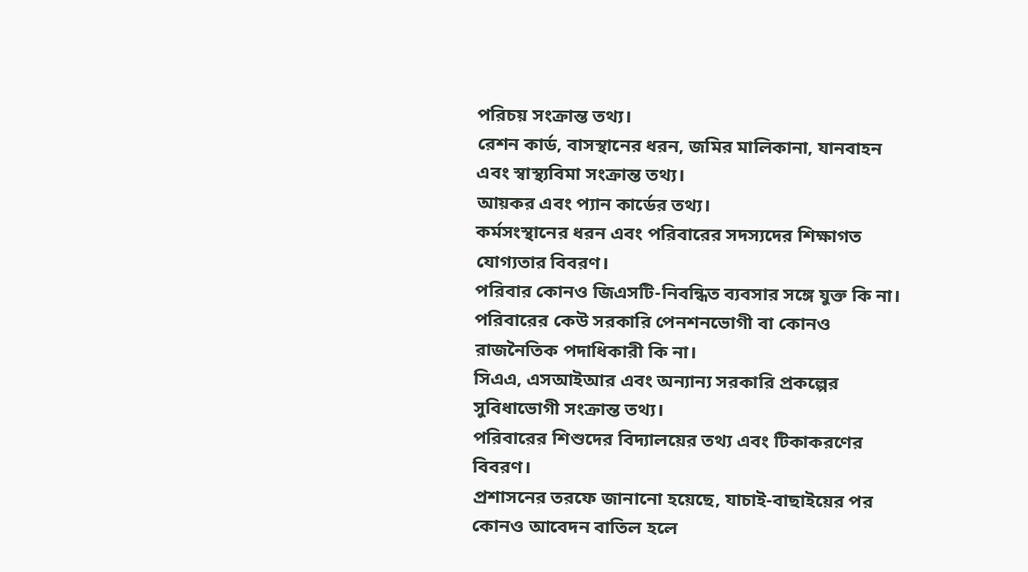পরিচয় সংক্রান্ত তথ্য।
রেশন কার্ড, বাসস্থানের ধরন, জমির মালিকানা, যানবাহন এবং স্বাস্থ্যবিমা সংক্রান্ত তথ্য।
আয়কর এবং প্যান কার্ডের তথ্য।
কর্মসংস্থানের ধরন এবং পরিবারের সদস্যদের শিক্ষাগত যোগ্যতার বিবরণ।
পরিবার কোনও জিএসটি-নিবন্ধিত ব্যবসার সঙ্গে যুক্ত কি না।
পরিবারের কেউ সরকারি পেনশনভোগী বা কোনও রাজনৈতিক পদাধিকারী কি না।
সিএএ, এসআইআর এবং অন্যান্য সরকারি প্রকল্পের সুবিধাভোগী সংক্রান্ত তথ্য।
পরিবারের শিশুদের বিদ্যালয়ের তথ্য এবং টিকাকরণের বিবরণ।
প্রশাসনের তরফে জানানো হয়েছে, যাচাই-বাছাইয়ের পর কোনও আবেদন বাতিল হলে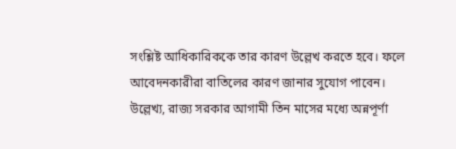সংশ্লিষ্ট আধিকারিককে তার কারণ উল্লেখ করতে হবে। ফলে আবেদনকারীরা বাতিলের কারণ জানার সুযোগ পাবেন।
উল্লেখ্য, রাজ্য সরকার আগামী তিন মাসের মধ্যে অন্নপূর্ণা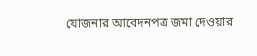যোজনার আবেদনপত্র জমা দেওয়ার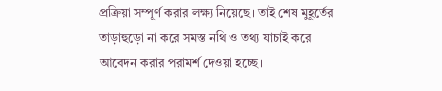প্রক্রিয়া সম্পূর্ণ করার লক্ষ্য নিয়েছে। তাই শেষ মুহূর্তের তাড়াহুড়ো না করে সমস্ত নথি ও তথ্য যাচাই করে আবেদন করার পরামর্শ দেওয়া হচ্ছে।